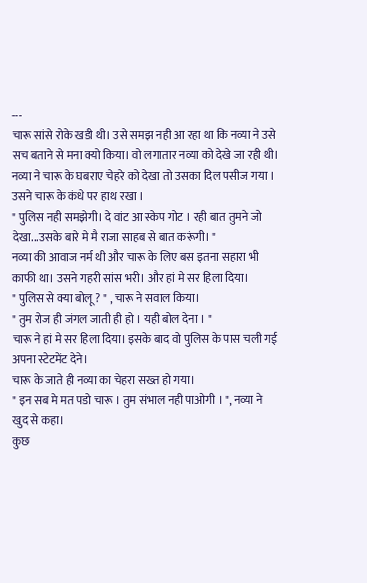---
चारू सांसे रोके खडी थी। उसे समझ नही आ रहा था कि नव्या ने उसे सच बताने से मना क्यो किया। वो लगातार नव्या को देखे जा रही थी।
नव्या ने चारू के घबराए चेहरे को देखा तो उसका दिल पसीज गया । उसने चारू के कंधे पर हाथ रखा ।
" पुलिस नही समझेगी। दे वांट आ स्केप गोट । रही बात तुमने जो देखा...उसके बारे मे मै राजा साहब से बात करूंगी। "
नव्या की आवाज नर्म थी और चारू के लिए बस इतना सहारा भी काफी था। उसने गहरी सांस भरी। और हां मे सर हिला दिया।
" पुलिस से क्या बोलू ? " , चारू ने सवाल किया।
" तुम रोज ही जंगल जाती ही हो । यही बोल देना । "
चारू ने हां मे सर हिला दिया। इसके बाद वो पुलिस के पास चली गई अपना स्टेटमेंट देने।
चारू के जाते ही नव्या का चेहरा सख्त हो गया।
" इन सब मे मत पडो चारू । तुम संभाल नही पाओगी । ", नव्या ने खुद से कहा।
कुछ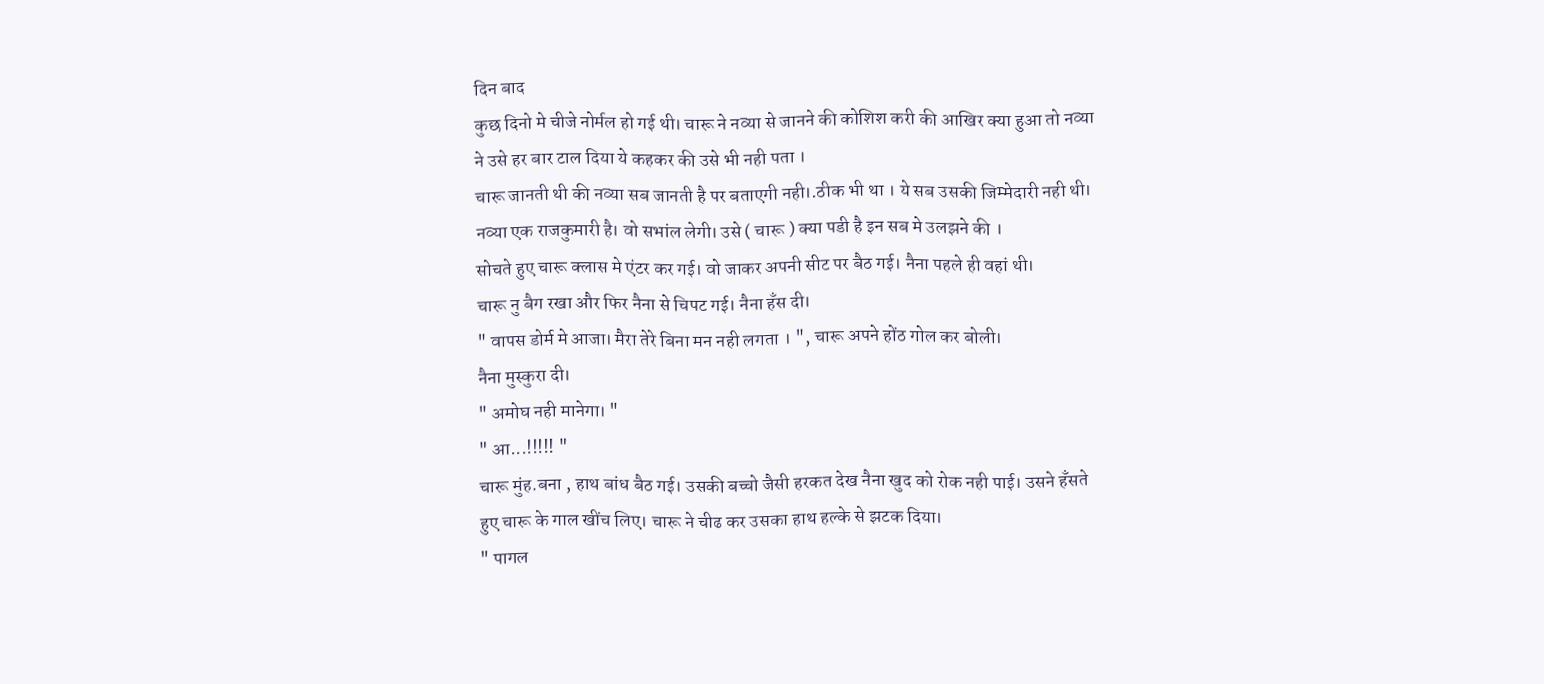दिन बाद
कुछ दिनो मे चीजे नोर्मल हो गई थी। चारू ने नव्या से जानने की कोशिश करी की आखिर क्या हुआ तो नव्या ने उसे हर बार टाल दिया ये कहकर की उसे भी नही पता ।
चारू जानती थी की नव्या सब जानती है पर बताएगी नही।.ठीक भी था । ये सब उसकी जिम्मेदारी नही थी। नव्या एक राजकुमारी है। वो सभांल लेगी। उसे ( चारू ) क्या पडी है इन सब मे उलझने की ।
सोचते हुए चारू क्लास मे एंटर कर गई। वो जाकर अपनी सीट पर बैठ गई। नैना पहले ही वहां थी।
चारू नु बैग रखा और फिर नैना से चिपट गई। नैना हँस दी।
" वापस डोर्म मे आजा। मैरा तेरे बिना मन नही लगता । ", चारू अपने होंठ गोल कर बोली।
नैना मुस्कुरा दी।
" अमोघ नही मानेगा। "
" आ...!!!!! "
चारू मुंह.बना , हाथ बांध बैठ गई। उसकी बच्चो जैसी हरकत देख नैना खुद को रोक नही पाई। उसने हँसते हुए चारू के गाल खींच लिए। चारू ने चीढ कर उसका हाथ हल्के से झटक दिया।
" पागल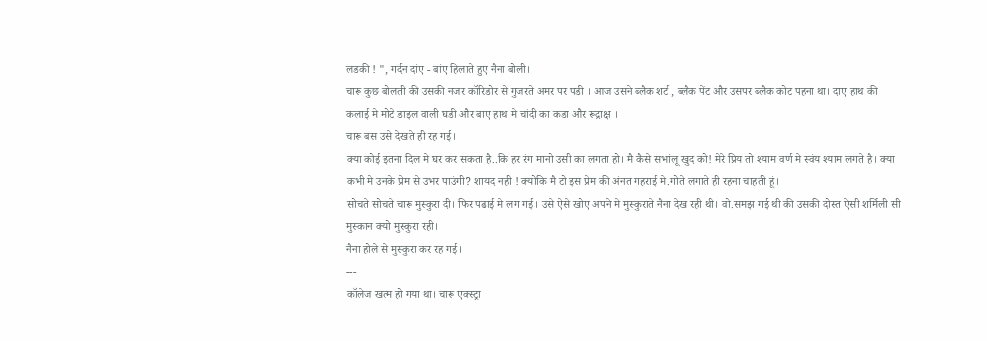लडकी ! ", गर्दन दांए - बांए हिलाते हुए नैना बोली।
चारू कुछ बोलती की उसकी नजर कॉरिडोर से गुजरते अमर पर पडी । आज उसने ब्लैक शर्ट , ब्लैक पेंट और उसपर ब्लैक कोट पहना था। दाए हाथ की कलाई मे मोटे डाइल वाली घडी और बाए हाथ मे चांदी का कडा और रूद्राक्ष ।
चारू बस उसे देखते ही रह गई।
क्या कोई इतना दिल मे घर कर सकता है..कि हर रंग मानो उसी का लगता हो। मै कैसे सभांलू खुद को! मेरे प्रिय तो श्याम वर्ण मे स्वंय श्याम लगते है। क्या कभी मे उनके प्रेम से उभर पाउंगी? शायद नही ! क्योकि मै टो इस प्रेम की अंनत गहराई मे.गोते लगाते ही रहना चाहती हूं।
सोचते सोचते चारू मुस्कुरा दी। फिर पढाई मे लग गई। उसे ऐसे खोए अपने मे मुस्कुराते नैना देख रही थी। वो.समझ गई थी की उसकी दोस्त ऐसी शर्मिली सी मुस्कान क्यो मुस्कुरा रही।
नैना होले से मुस्कुरा कर रह गई।
---
कॉलेज खत्म हो गया था। चारू एक्स्ट्रा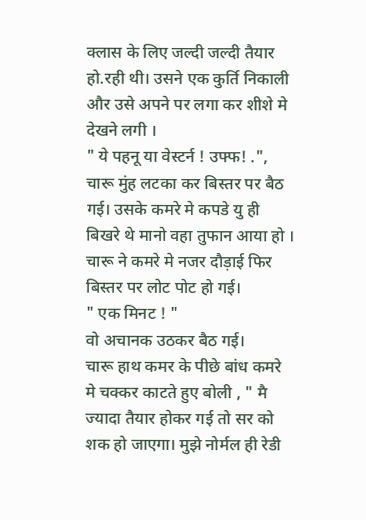क्लास के लिए जल्दी जल्दी तैयार हो.रही थी। उसने एक कुर्ति निकाली और उसे अपने पर लगा कर शीशे मे देखने लगी ।
" ये पहनू या वेस्टर्न ! उफ्फ! .", चारू मुंह लटका कर बिस्तर पर बैठ गई। उसके कमरे मे कपडे यु ही बिखरे थे मानो वहा तुफान आया हो ।
चारू ने कमरे मे नजर दौड़ाई फिर बिस्तर पर लोट पोट हो गई।
" एक मिनट ! "
वो अचानक उठकर बैठ गई।
चारू हाथ कमर के पीछे बांध कमरे मे चक्कर काटते हुए बोली , " मै ज्यादा तैयार होकर गई तो सर को शक हो जाएगा। मुझे नोर्मल ही रेडी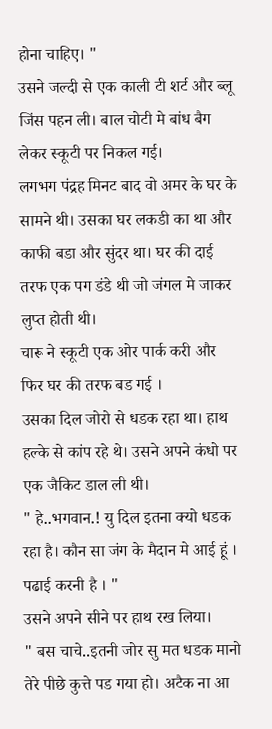होना चाहिए। "
उसने जल्दी से एक काली टी शर्ट और ब्लू जिंस पहन ली। बाल चोटी मे बांध बैग लेकर स्कूटी पर निकल गई।
लगभग पंद्रह मिनट बाद वो अमर के घर के सामने थी। उसका घर लकडी का था और काफी बडा और सुंदर था। घर की दाई तरफ एक पग डंडे थी जो जंगल मे जाकर लुप्त होती थी।
चारू ने स्कूटी एक ओर पार्क करी और फिर घर की तरफ बड गई ।
उसका दिल जोरो से धडक रहा था। हाथ हल्के से कांप रहे थे। उसने अपने कंधो पर एक जैकिट डाल ली थी।
" हे..भगवान.! यु दिल इतना क्यो धडक रहा है। कौन सा जंग के मैदान मे आई हूं । पढाई करनी है । "
उसने अपने सीने पर हाथ रख लिया।
" बस चाचे..इतनी जोर सु मत धडक मानो तेरे पीछे कुत्ते पड गया हो। अटैक ना आ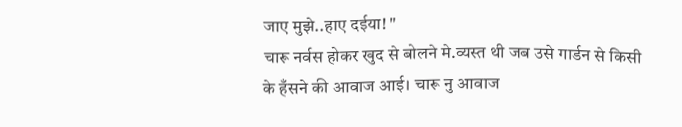जाए मुझे..हाए दईया! "
चारू नर्वस होकर खुद से बोलने मे.व्यस्त थी जब उसे गार्डन से किसी के हँसने की आवाज आई। चारू नु आवाज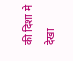की दिशा मे देखा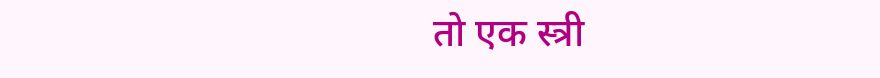तो एक स्त्री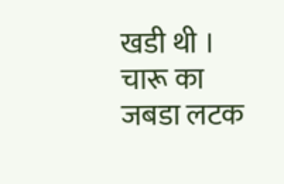खडी थी ।
चारू का जबडा लटक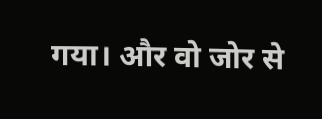गया। और वो जोर से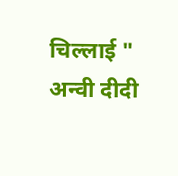चिल्लाई " अन्वी दीदी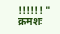!!!!!! "
क्रमशः